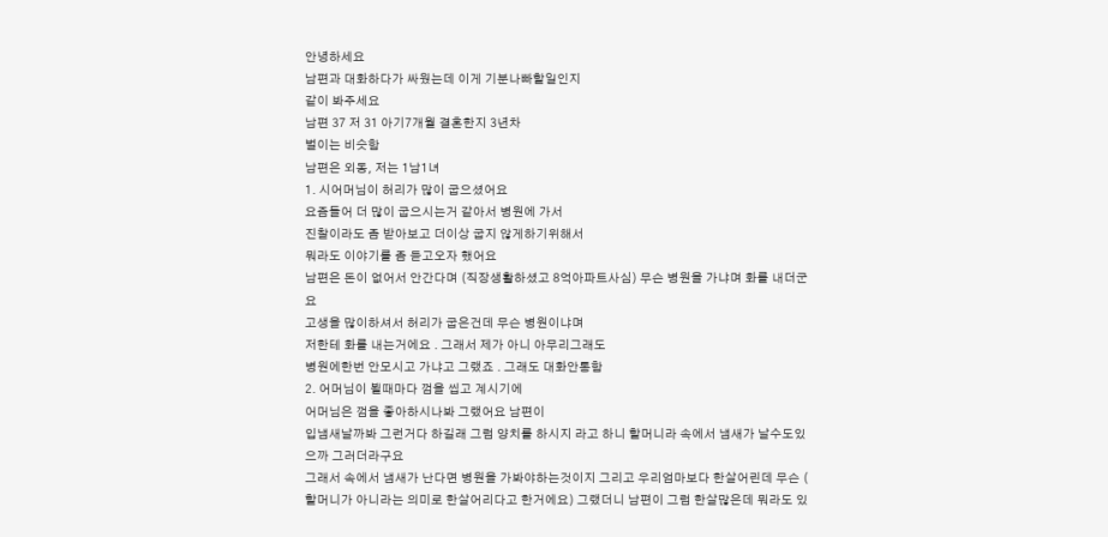안녕하세요
남편과 대화하다가 싸웠는데 이게 기분나빠할일인지
같이 봐주세요
남편 37 저 31 아기7개월 결혼한지 3년차
벌이는 비슷함
남편은 외동, 저는 1남1녀
1. 시어머님이 허리가 많이 굽으셨어요
요즘들어 더 많이 굽으시는거 같아서 병원에 가서
진찰이라도 좀 받아보고 더이상 굽지 않게하기위해서
뭐라도 이야기를 좀 듣고오자 했어요
남편은 돈이 없어서 안간다며 (직장생활하셨고 8억아파트사심) 무슨 병원을 가냐며 화를 내더군요
고생을 많이하셔서 허리가 굽은건데 무슨 병원이냐며
저한테 화를 내는거에요 . 그래서 제가 아니 아무리그래도
병원에한번 안모시고 가냐고 그랬죠 . 그래도 대화안통함
2. 어머님이 뵐때마다 껌을 씹고 계시기에
어머님은 껌을 좋아하시나봐 그랬어요 남편이
입냄새날까봐 그런거다 하길래 그럼 양치를 하시지 라고 하니 할머니라 속에서 냄새가 날수도있으까 그러더라구요
그래서 속에서 냄새가 난다면 병원을 가봐야하는것이지 그리고 우리엄마보다 한살어린데 무슨 ( 할머니가 아니라는 의미로 한살어리다고 한거에요) 그랬더니 남편이 그럼 한살많은데 뭐라도 있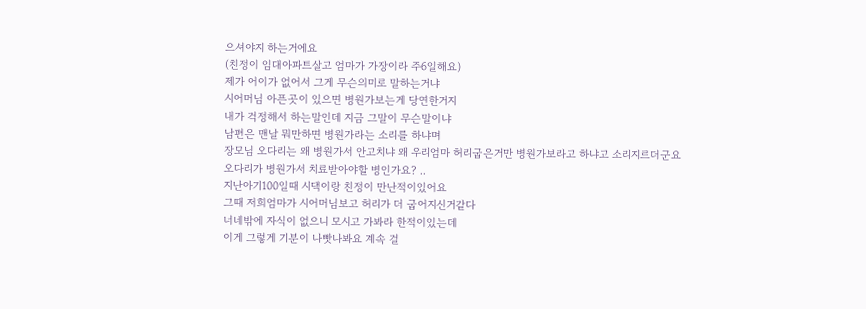으셔야지 하는거에요
(친정이 임대아파트살고 엄마가 가장이라 주6일해요)
제가 어이가 없어서 그게 무슨의미로 말하는거냐
시어머님 아픈곳이 있으면 병원가보는게 당연한거지
내가 걱정해서 하는말인데 지금 그말이 무슨말이냐
남편은 맨날 뭐만하면 병원가라는 소리를 하냐며
장모님 오다리는 왜 병원가서 안고치냐 왜 우리엄마 허리굽은거만 병원가보라고 하냐고 소리지르더군요
오다리가 병원가서 치료받아야할 병인가요? ..
지난아기100일때 시댁이랑 친정이 만난적이있어요
그때 저희엄마가 시어머님보고 허리가 더 굽어지신거같다
너네밖에 자식이 없으니 모시고 가봐라 한적이있는데
이게 그렇게 기분이 나빳나봐요 계속 걸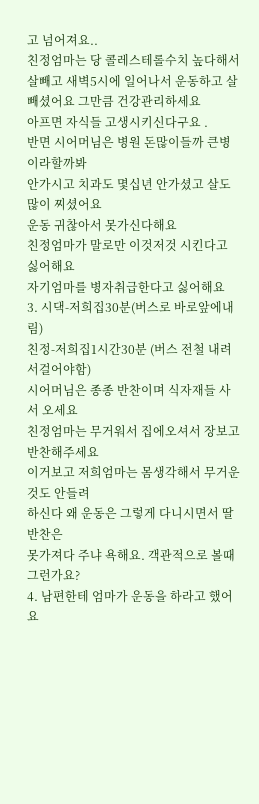고 넘어져요..
친정엄마는 당 콜레스테롤수치 높다해서 살빼고 새벽5시에 일어나서 운동하고 살빼셨어요 그만큼 건강관리하세요
아프면 자식들 고생시키신다구요 .
반면 시어머님은 병원 돈많이들까 큰병이라할까봐
안가시고 치과도 몇십년 안가셨고 살도 많이 찌셨어요
운동 귀찮아서 못가신다해요
친정엄마가 말로만 이것저것 시킨다고 싫어해요
자기엄마를 병자취급한다고 싫어해요
3. 시댁-저희집30분(버스로 바로앞에내림)
친정-저희집1시간30분 (버스 전철 내려서걸어야함)
시어머님은 종종 반찬이며 식자재들 사서 오세요
친정엄마는 무거워서 집에오셔서 장보고 반찬해주세요
이거보고 저희엄마는 몸생각해서 무거운것도 안들려
하신다 왜 운동은 그렇게 다니시면서 딸 반찬은
못가져다 주냐 욕해요. 객관적으로 볼때 그런가요?
4. 남편한테 엄마가 운동을 하라고 했어요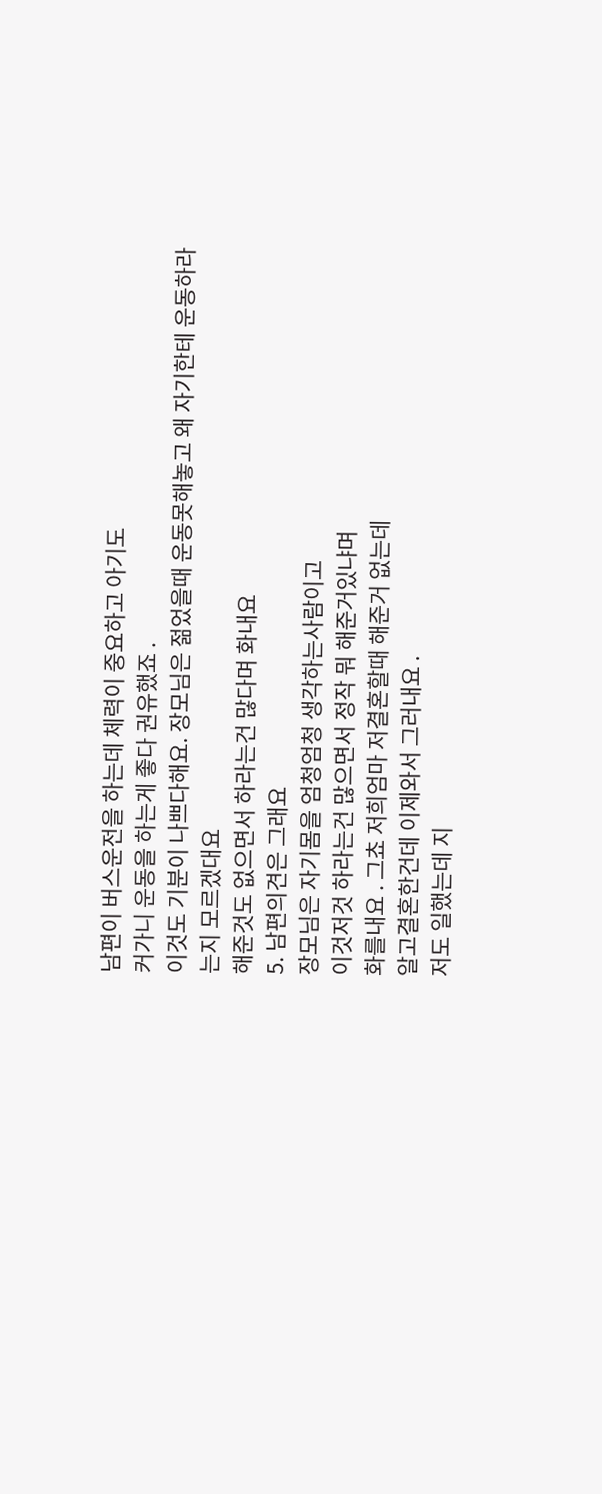남편이 버스운전을 하는데 체력이 중요하고 아기도
커가니 운동을 하는게 좋다 권유했죠 .
이것도 기분이 나쁘다해요. 장모님은 젊었을때 운동못해놓고 왜 자기한테 운동하라는지 모르겠대요
해준것도 없으면서 하라는건 많다며 화내요
5. 남편의견은 그래요
장모님은 자기몸을 엄청엄청 생각하는사람이고
이것저것 하라는건 많으면서 정작 뭐 해준거있냐며
화를내요 . 그쵸 저희엄마 저결혼할때 해준거 없는데
알고결혼한건데 이제와서 그러내요 .
저도 일했는데 지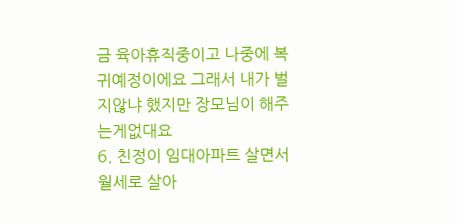금 육아휴직중이고 나중에 복귀예정이에요 그래서 내가 벌지않냐 했지만 장모님이 해주는게없대요
6. 친정이 임대아파트 살면서 월세로 살아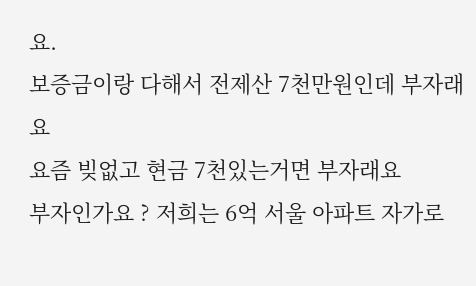요.
보증금이랑 다해서 전제산 7천만원인데 부자래요
요즘 빚없고 현금 7천있는거면 부자래요
부자인가요 ? 저희는 6억 서울 아파트 자가로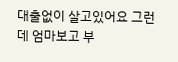대출없이 살고있어요 그런데 엄마보고 부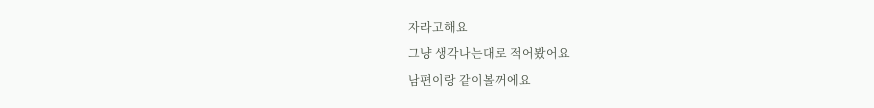자라고해요
그냥 생각나는대로 적어봤어요
남편이랑 같이볼꺼에요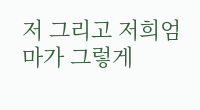저 그리고 저희엄마가 그렇게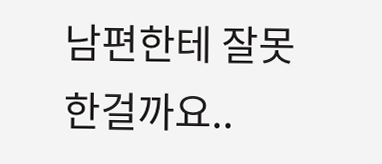남편한테 잘못한걸까요..